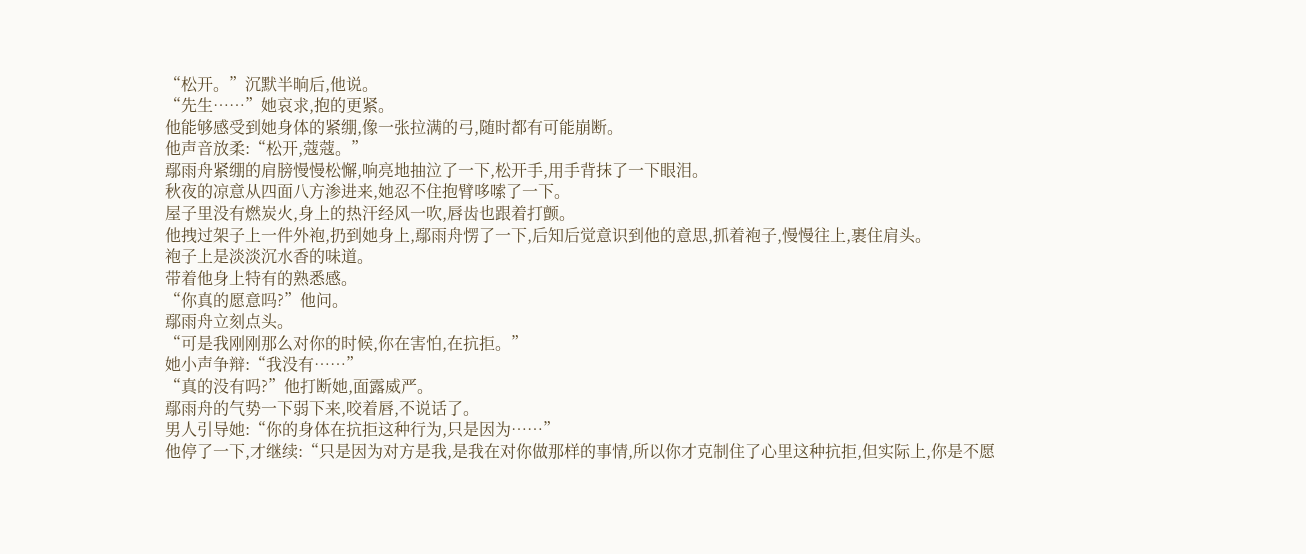“松开。”沉默半晌后,他说。
“先生……”她哀求,抱的更紧。
他能够感受到她身体的紧绷,像一张拉满的弓,随时都有可能崩断。
他声音放柔:“松开,蔻蔻。”
鄢雨舟紧绷的肩膀慢慢松懈,响亮地抽泣了一下,松开手,用手背抹了一下眼泪。
秋夜的凉意从四面八方渗进来,她忍不住抱臂哆嗦了一下。
屋子里没有燃炭火,身上的热汗经风一吹,唇齿也跟着打颤。
他拽过架子上一件外袍,扔到她身上,鄢雨舟愣了一下,后知后觉意识到他的意思,抓着袍子,慢慢往上,裹住肩头。
袍子上是淡淡沉水香的味道。
带着他身上特有的熟悉感。
“你真的愿意吗?”他问。
鄢雨舟立刻点头。
“可是我刚刚那么对你的时候,你在害怕,在抗拒。”
她小声争辩:“我没有……”
“真的没有吗?”他打断她,面露威严。
鄢雨舟的气势一下弱下来,咬着唇,不说话了。
男人引导她:“你的身体在抗拒这种行为,只是因为……”
他停了一下,才继续:“只是因为对方是我,是我在对你做那样的事情,所以你才克制住了心里这种抗拒,但实际上,你是不愿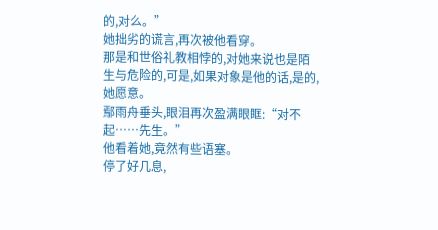的,对么。”
她拙劣的谎言,再次被他看穿。
那是和世俗礼教相悖的,对她来说也是陌生与危险的,可是,如果对象是他的话,是的,她愿意。
鄢雨舟垂头,眼泪再次盈满眼眶:“对不起……先生。”
他看着她,竟然有些语塞。
停了好几息,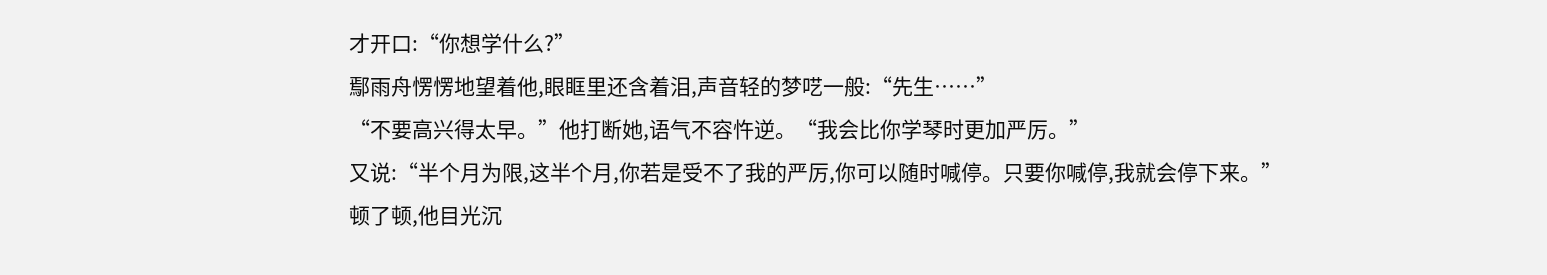才开口:“你想学什么?”
鄢雨舟愣愣地望着他,眼眶里还含着泪,声音轻的梦呓一般:“先生……”
“不要高兴得太早。”他打断她,语气不容忤逆。“我会比你学琴时更加严厉。”
又说:“半个月为限,这半个月,你若是受不了我的严厉,你可以随时喊停。只要你喊停,我就会停下来。”
顿了顿,他目光沉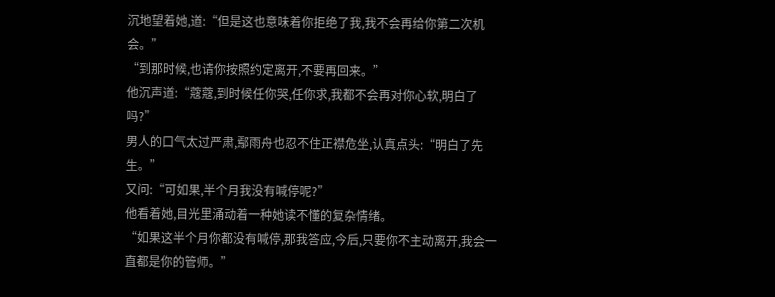沉地望着她,道:“但是这也意味着你拒绝了我,我不会再给你第二次机会。”
“到那时候,也请你按照约定离开,不要再回来。”
他沉声道:“蔻蔻,到时候任你哭,任你求,我都不会再对你心软,明白了吗?”
男人的口气太过严肃,鄢雨舟也忍不住正襟危坐,认真点头:“明白了先生。”
又问:“可如果,半个月我没有喊停呢?”
他看着她,目光里涌动着一种她读不懂的复杂情绪。
“如果这半个月你都没有喊停,那我答应,今后,只要你不主动离开,我会一直都是你的管师。”